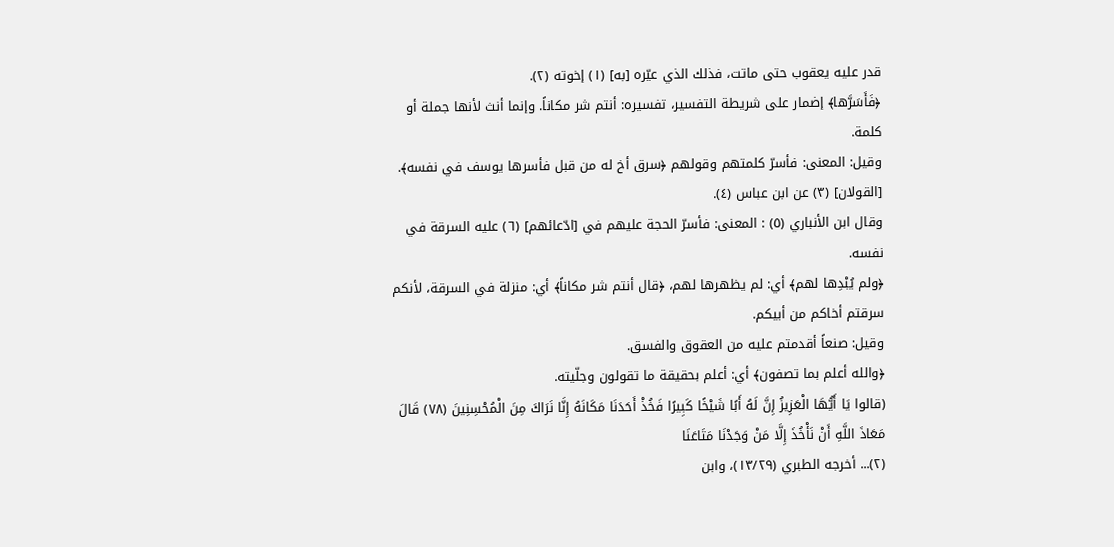قدر عليه يعقوب حتى ماتت، فذلك الذي عيّره [به] (١) إخوته (٢).
﴿فَأَسَرَّها﴾ إضمار على شريطة التفسير، تفسيره: أنتم شر مكاناً. وإنما أنث لأنها جملة أو كلمة.
وقيل: المعنى: فأسرّ كلمتهم وقولهم ﴿سرق أخ له من قبل فأسرها يوسف في نفسه﴾. [القولان] (٣) عن ابن عباس (٤).
وقال ابن الأنباري (٥) : المعنى: فأسرّ الحجة عليهم في [ادّعائهم] (٦) عليه السرقة في نفسه.
﴿ولم يُبْدِها لهم﴾ أي: لم يظهرها لهم، ﴿قال أنتم شر مكاناً﴾ أي: منزلة في السرقة، لأنكم سرقتم أخاكم من أبيكم.
وقيل: صنعاً أقدمتم عليه من العقوق والفسق.
﴿والله أعلم بما تصفون﴾ أي: أعلم بحقيقة ما تقولون وجلّيته.
(قالوا يَا أَيُّهَا الْعَزِيزُ إِنَّ لَهُ أَبًا شَيْخًا كَبِيرًا فَخُذْ أَحَدَنَا مَكَانَهُ إِنَّا نَرَاكَ مِنَ الْمُحْسِنِينَ (٧٨) قَالَ مَعَاذَ اللَّهِ أَنْ نَأْخُذَ إِلَّا مَنْ وَجَدْنَا مَتَاعَنَا
(٢)... أخرجه الطبري (١٣/٢٩)، وابن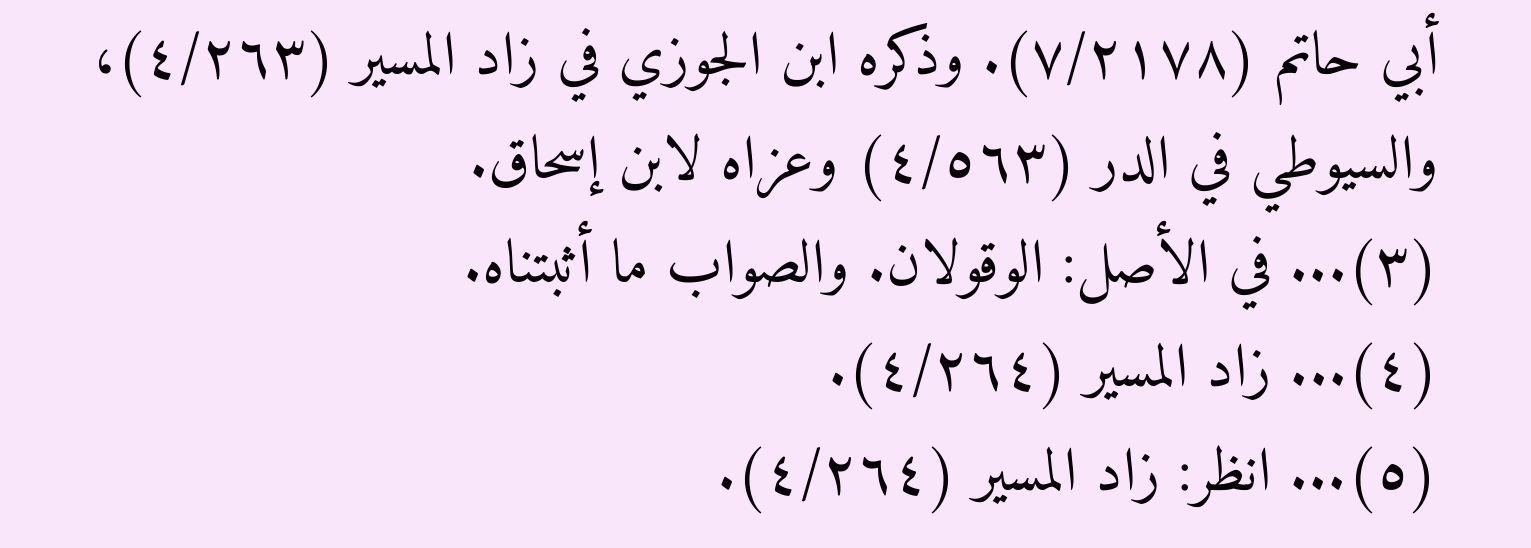أبي حاتم (٧/٢١٧٨). وذكره ابن الجوزي في زاد المسير (٤/٢٦٣)، والسيوطي في الدر (٤/٥٦٣) وعزاه لابن إسحاق.
(٣)... في الأصل: الوقولان. والصواب ما أثبتناه.
(٤)... زاد المسير (٤/٢٦٤).
(٥)... انظر: زاد المسير (٤/٢٦٤).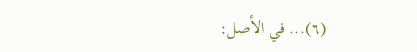(٦)... في الأصل: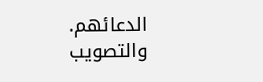الدعائهم. والتصويب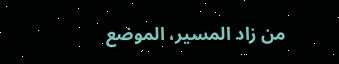من زاد المسير، الموضع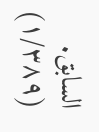السابق.
(١/٣٨٩)